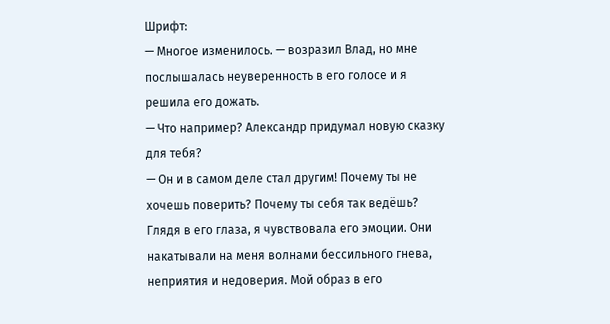Шрифт:
— Многое изменилось. — возразил Влад, но мне послышалась неуверенность в его голосе и я решила его дожать.
— Что например? Александр придумал новую сказку для тебя?
— Он и в самом деле стал другим! Почему ты не хочешь поверить? Почему ты себя так ведёшь?
Глядя в его глаза, я чувствовала его эмоции. Они накатывали на меня волнами бессильного гнева, неприятия и недоверия. Мой образ в его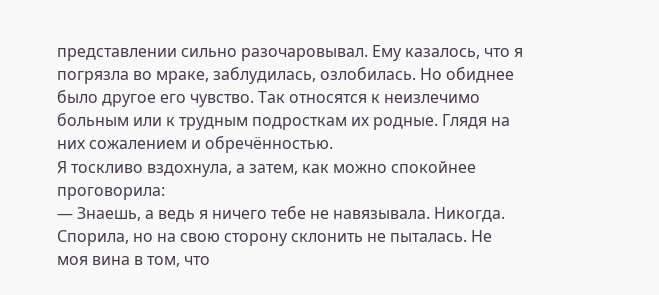представлении сильно разочаровывал. Ему казалось, что я погрязла во мраке, заблудилась, озлобилась. Но обиднее было другое его чувство. Так относятся к неизлечимо больным или к трудным подросткам их родные. Глядя на них сожалением и обречённостью.
Я тоскливо вздохнула, а затем, как можно спокойнее проговорила:
— Знаешь, а ведь я ничего тебе не навязывала. Никогда. Спорила, но на свою сторону склонить не пыталась. Не моя вина в том, что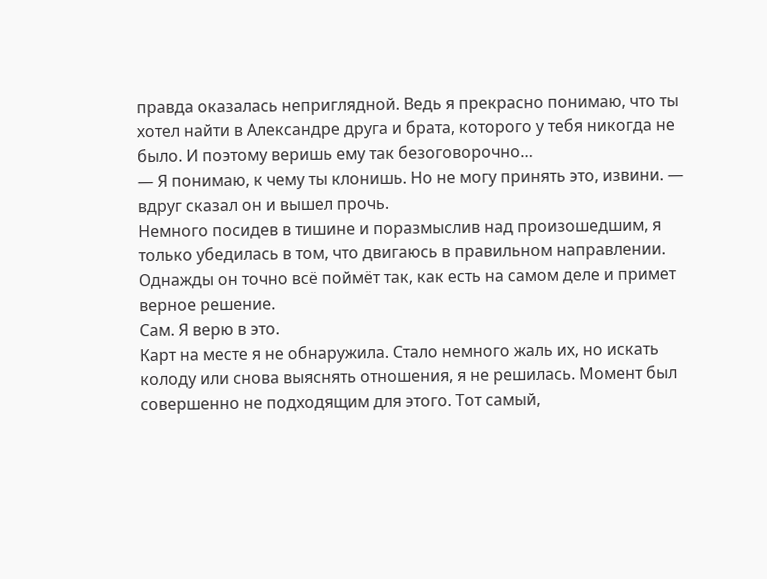правда оказалась неприглядной. Ведь я прекрасно понимаю, что ты хотел найти в Александре друга и брата, которого у тебя никогда не было. И поэтому веришь ему так безоговорочно…
— Я понимаю, к чему ты клонишь. Но не могу принять это, извини. — вдруг сказал он и вышел прочь.
Немного посидев в тишине и поразмыслив над произошедшим, я только убедилась в том, что двигаюсь в правильном направлении. Однажды он точно всё поймёт так, как есть на самом деле и примет верное решение.
Сам. Я верю в это.
Карт на месте я не обнаружила. Стало немного жаль их, но искать колоду или снова выяснять отношения, я не решилась. Момент был совершенно не подходящим для этого. Тот самый,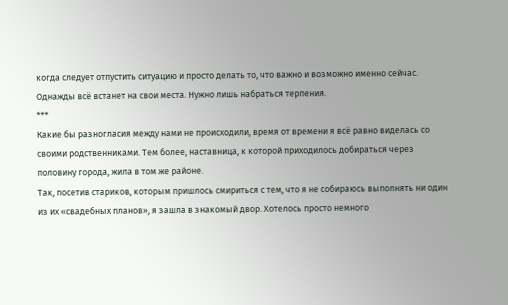когда следует отпустить ситуацию и просто делать то, что важно и возможно именно сейчас.
Однажды всё встанет на свои места. Нужно лишь набраться терпения.
***
Какие бы разногласия между нами не происходили, время от времени я всё равно виделась со своими родственниками. Тем более, наставница, к которой приходилось добираться через половину города, жила в том же районе.
Так, посетив стариков, которым пришлось смириться с тем, что я не собираюсь выполнять ни один из их «свадебных планов», я зашла в знакомый двор. Хотелось просто немного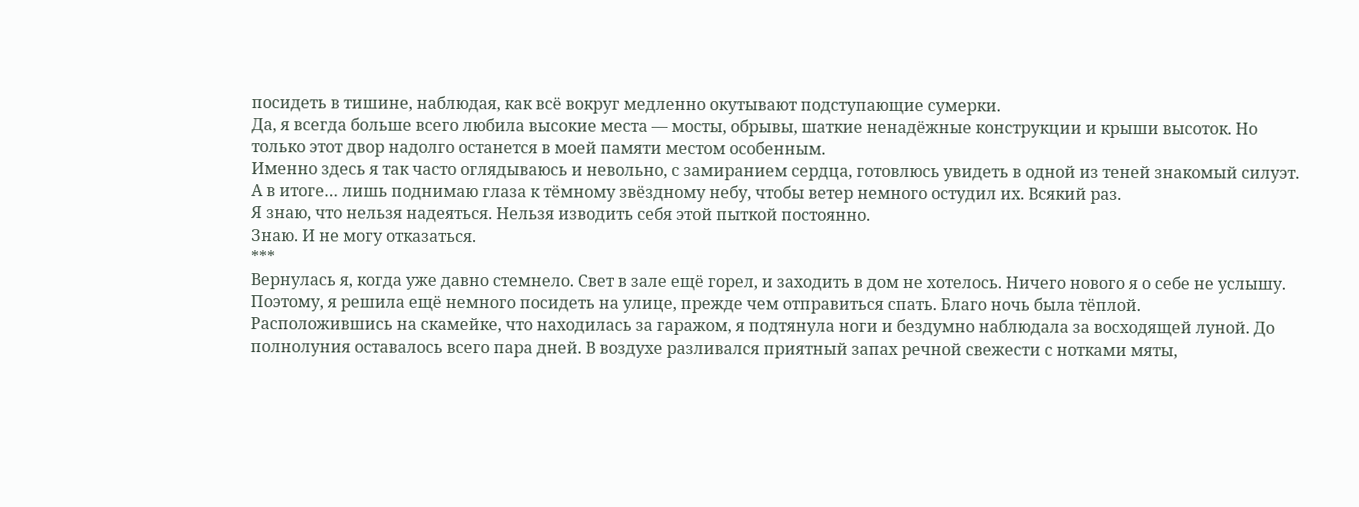посидеть в тишине, наблюдая, как всё вокруг медленно окутывают подступающие сумерки.
Да, я всегда больше всего любила высокие места — мосты, обрывы, шаткие ненадёжные конструкции и крыши высоток. Но только этот двор надолго останется в моей памяти местом особенным.
Именно здесь я так часто оглядываюсь и невольно, с замиранием сердца, готовлюсь увидеть в одной из теней знакомый силуэт. А в итоге… лишь поднимаю глаза к тёмному звёздному небу, чтобы ветер немного остудил их. Всякий раз.
Я знаю, что нельзя надеяться. Нельзя изводить себя этой пыткой постоянно.
Знаю. И не могу отказаться.
***
Вернулась я, когда уже давно стемнело. Свет в зале ещё горел, и заходить в дом не хотелось. Ничего нового я о себе не услышу.
Поэтому, я решила ещё немного посидеть на улице, прежде чем отправиться спать. Благо ночь была тёплой.
Расположившись на скамейке, что находилась за гаражом, я подтянула ноги и бездумно наблюдала за восходящей луной. До полнолуния оставалось всего пара дней. В воздухе разливался приятный запах речной свежести с нотками мяты,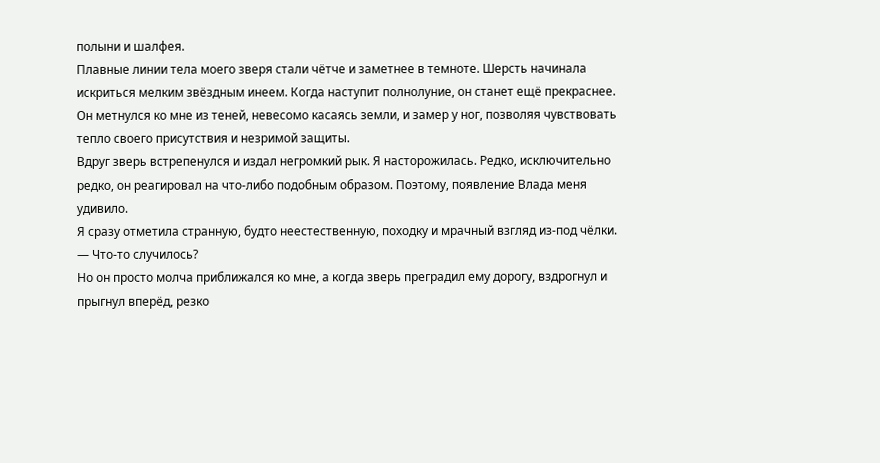полыни и шалфея.
Плавные линии тела моего зверя стали чётче и заметнее в темноте. Шерсть начинала искриться мелким звёздным инеем. Когда наступит полнолуние, он станет ещё прекраснее.
Он метнулся ко мне из теней, невесомо касаясь земли, и замер у ног, позволяя чувствовать тепло своего присутствия и незримой защиты.
Вдруг зверь встрепенулся и издал негромкий рык. Я насторожилась. Редко, исключительно редко, он реагировал на что-либо подобным образом. Поэтому, появление Влада меня удивило.
Я сразу отметила странную, будто неестественную, походку и мрачный взгляд из-под чёлки.
— Что-то случилось?
Но он просто молча приближался ко мне, а когда зверь преградил ему дорогу, вздрогнул и прыгнул вперёд, резко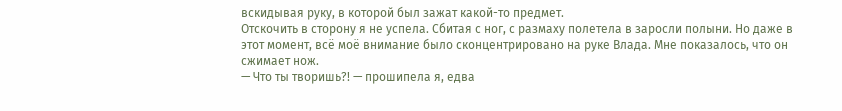вскидывая руку, в которой был зажат какой-то предмет.
Отскочить в сторону я не успела. Сбитая с ног, с размаху полетела в заросли полыни. Но даже в этот момент, всё моё внимание было сконцентрировано на руке Влада. Мне показалось, что он сжимает нож.
— Что ты творишь?! — прошипела я, едва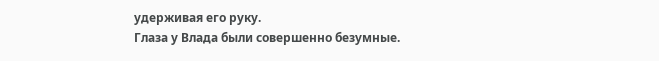удерживая его руку.
Глаза у Влада были совершенно безумные.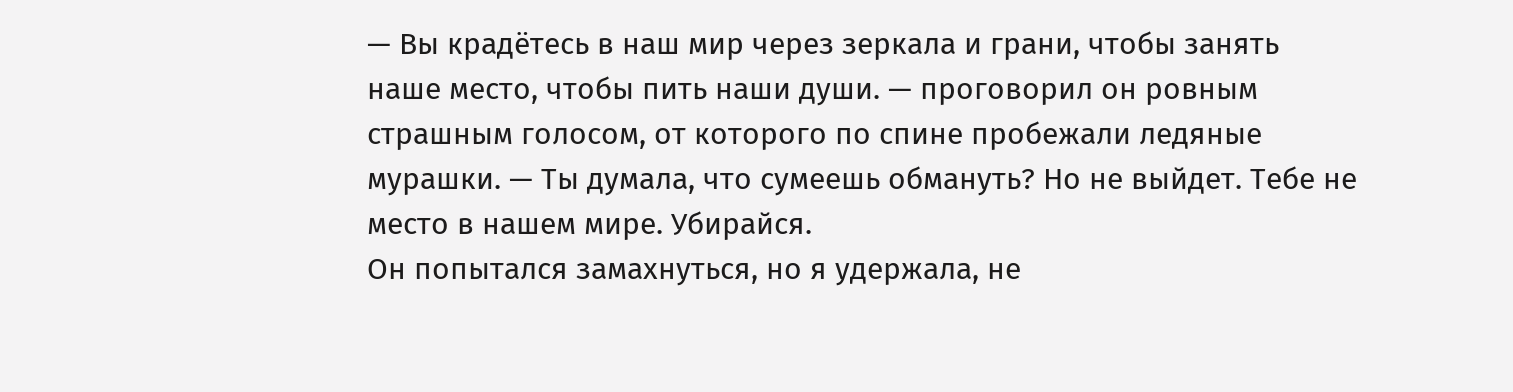— Вы крадётесь в наш мир через зеркала и грани, чтобы занять наше место, чтобы пить наши души. — проговорил он ровным страшным голосом, от которого по спине пробежали ледяные мурашки. — Ты думала, что сумеешь обмануть? Но не выйдет. Тебе не место в нашем мире. Убирайся.
Он попытался замахнуться, но я удержала, не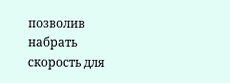позволив набрать скорость для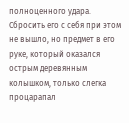полноценного удара. Сбросить его с себя при этом не вышло, но предмет в его руке, который оказался острым деревянным колышком, только слегка процарапал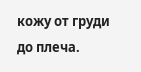кожу от груди до плеча.